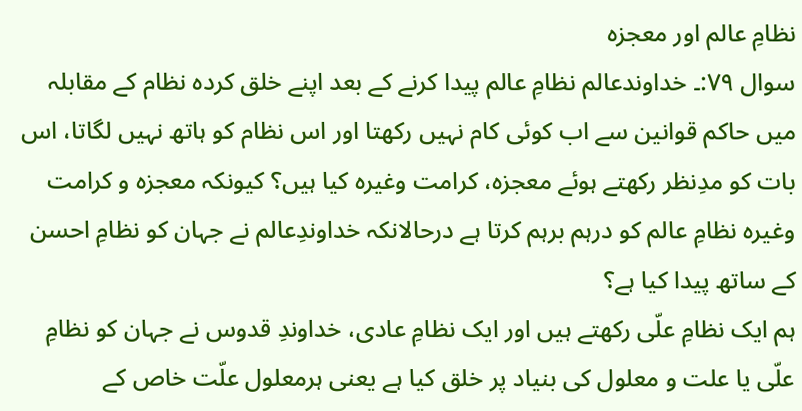نظامِ عالم اور معجزہ
سوال ۷۹:۔ خداوندعالم نظامِ عالم پیدا کرنے کے بعد اپنے خلق کردہ نظام کے مقابلہ میں حاکم قوانین سے اب کوئی کام نہیں رکھتا اور اس نظام کو ہاتھ نہیں لگاتا، اس بات کو مدِنظر رکھتے ہوئے معجزہ، کرامت وغیرہ کیا ہیں؟ کیونکہ معجزہ و کرامت وغیرہ نظامِ عالم کو درہم برہم کرتا ہے درحالانکہ خداوندِعالم نے جہان کو نظامِ احسن کے ساتھ پیدا کیا ہے؟
ہم ایک نظامِ علّی رکھتے ہیں اور ایک نظامِ عادی، خداوندِ قدوس نے جہان کو نظامِ علّی یا علت و معلول کی بنیاد پر خلق کیا ہے یعنی ہرمعلول علّت خاص کے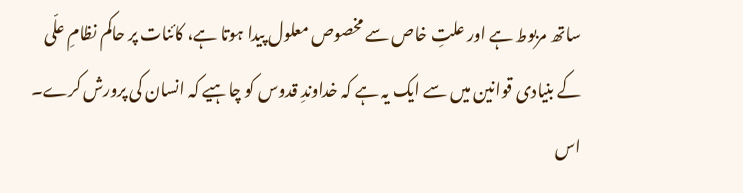ساتھ مربوط ہے اور علتِ خاص سے مخصوص معلول پیدا ہوتا ہے، کائنات پر حاکم نظامِ علّی کے بنیادی قوانین میں سے ایک یہ ہے کہ خداوندِ قدوس کو چاہیے کہ انسان کی پرورش کرے۔ اس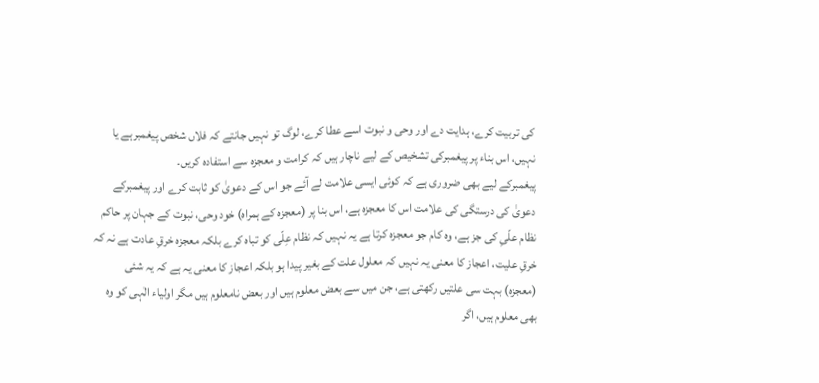کی تربیت کرے، ہدایت دے اور وحی و نبوت اسے عطا کرے، لوگ تو نہیں جانتے کہ فلاں شخص پیغمبرہے یا نہیں، اس بناء پر پیغمبرکی تشخیص کے لیے ناچار ہیں کہ کرامت و معجزہ سے استفادہ کریں۔
پیغمبرکے لیے بھی ضروری ہے کہ کوئی ایسی علامت لے آئے جو اس کے دعویٰ کو ثابت کرے اور پیغمبرکے دعویٰ کی درستگی کی علامت اس کا معجزہ ہے، اس بنا پر (معجزہ کے ہمراہ) خود وحی، نبوت کے جہان پر حاکم نظام علّیِ کی جز ہے، وہ کام جو معجزہ کرتا ہے یہ نہیں کہ نظام عِلّی کو تباہ کرے بلکہ معجزہ خرقِ عادت ہے نہ کہ خرقِ علیت، اعجاز کا معنی یہ نہیں کہ معلول علت کے بغیر پیدا ہو بلکہ اعجاز کا معنی یہ ہے کہ یہ شئی (معجزہ) بہت سی علتیں رکھتی ہے، جن میں سے بعض معلوم ہیں اور بعض نامعلوم ہیں مگر اولیاء الٰہی کو وہ بھی معلوم ہیں، اگر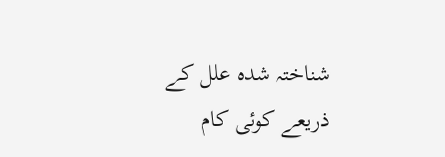شناختہ شدہ علل کے ذریعے کوئی کام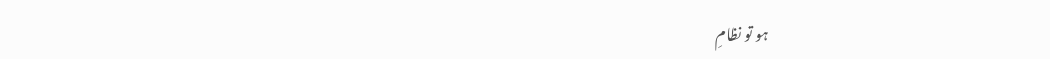ہو تو نظامِ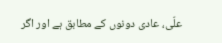علّی، عادی دونوں کے مطابق ہے اور اگر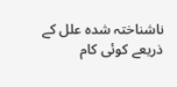ناشناختہ شدہ علل کے ذریعے کوئی کام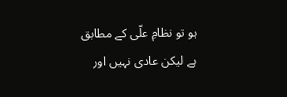ہو تو نظامِ علّی کے مطابق ہے لیکن عادی نہیں اور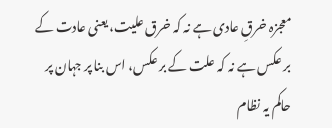معجزہ خرقِ عادی ہے نہ کہ خرق علیت، یعنی عادت کے بر عکس ہے نہ کہ علت کے بر عکس، اس بنا پر جہان پر حاکم یہ نظام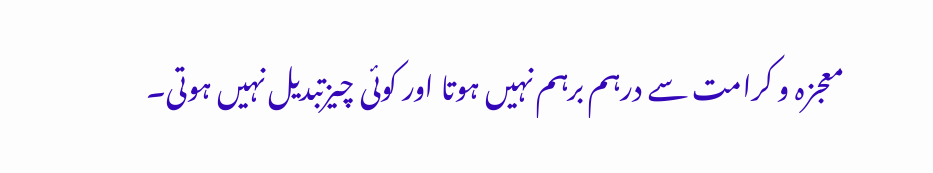معجزہ و کرامت سے درہم برہم نہیں ہوتا اور کوئی چیزتبدیل نہیں ہوتی۔